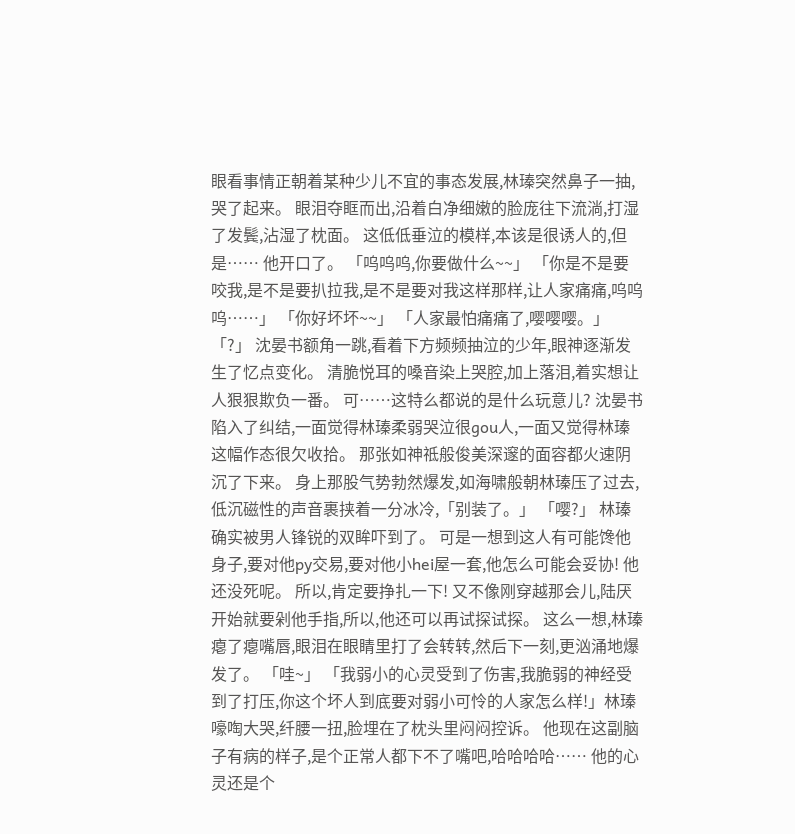眼看事情正朝着某种少儿不宜的事态发展,林瑧突然鼻子一抽,哭了起来。 眼泪夺眶而出,沿着白净细嫩的脸庞往下流淌,打湿了发鬓,沾湿了枕面。 这低低垂泣的模样,本该是很诱人的,但是…… 他开口了。 「呜呜呜,你要做什么~~」 「你是不是要咬我,是不是要扒拉我,是不是要对我这样那样,让人家痛痛,呜呜呜……」 「你好坏坏~~」 「人家最怕痛痛了,嘤嘤嘤。」 「?」 沈晏书额角一跳,看着下方频频抽泣的少年,眼神逐渐发生了忆点变化。 清脆悦耳的嗓音染上哭腔,加上落泪,着实想让人狠狠欺负一番。 可……这特么都说的是什么玩意儿? 沈晏书陷入了纠结,一面觉得林瑧柔弱哭泣很gou人,一面又觉得林瑧这幅作态很欠收拾。 那张如神祗般俊美深邃的面容都火速阴沉了下来。 身上那股气势勃然爆发,如海啸般朝林瑧压了过去,低沉磁性的声音裹挟着一分冰冷,「别装了。」 「嘤?」 林瑧确实被男人锋锐的双眸吓到了。 可是一想到这人有可能馋他身子,要对他py交易,要对他小hei屋一套,他怎么可能会妥协! 他还没死呢。 所以,肯定要挣扎一下! 又不像刚穿越那会儿,陆厌开始就要剁他手指,所以,他还可以再试探试探。 这么一想,林瑧瘪了瘪嘴唇,眼泪在眼睛里打了会转转,然后下一刻,更汹涌地爆发了。 「哇~」 「我弱小的心灵受到了伤害,我脆弱的神经受到了打压,你这个坏人到底要对弱小可怜的人家怎么样!」林瑧嚎啕大哭,纤腰一扭,脸埋在了枕头里闷闷控诉。 他现在这副脑子有病的样子,是个正常人都下不了嘴吧,哈哈哈哈…… 他的心灵还是个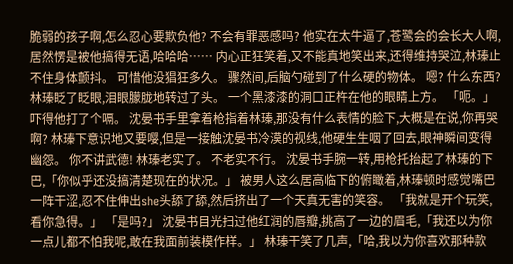脆弱的孩子啊,怎么忍心要欺负他? 不会有罪恶感吗? 他实在太牛逼了,苍鹭会的会长大人啊,居然愣是被他搞得无语,哈哈哈…… 内心正狂笑着,又不能真地笑出来,还得维持哭泣,林瑧止不住身体颤抖。 可惜他没猖狂多久。 骤然间,后脑勺碰到了什么硬的物体。 嗯? 什么东西? 林瑧眨了眨眼,泪眼朦胧地转过了头。 一个黑漆漆的洞口正杵在他的眼睛上方。 「呃。」 吓得他打了个嗝。 沈晏书手里拿着枪指着林瑧,那没有什么表情的脸下,大概是在说,你再哭啊? 林瑧下意识地又要嘤,但是一接触沈晏书冷漠的视线,他硬生生咽了回去,眼神瞬间变得幽怨。 你不讲武德! 林瑧老实了。 不老实不行。 沈晏书手腕一转,用枪托抬起了林瑧的下巴,「你似乎还没搞清楚现在的状况。」 被男人这么居高临下的俯瞰着,林瑧顿时感觉嘴巴一阵干涩,忍不住伸出she头舔了舔,然后挤出了一个天真无害的笑容。 「我就是开个玩笑,看你急得。」 「是吗?」 沈晏书目光扫过他红润的唇瓣,挑高了一边的眉毛,「我还以为你一点儿都不怕我呢,敢在我面前装模作样。」 林瑧干笑了几声,「哈,我以为你喜欢那种款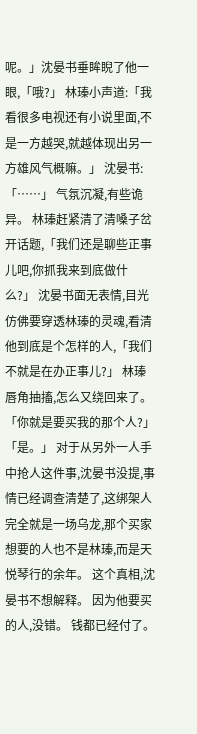呢。」沈晏书垂眸睨了他一眼,「哦?」 林瑧小声道:「我看很多电视还有小说里面,不是一方越哭,就越体现出另一方雄风气概嘛。」 沈晏书:「……」 气氛沉凝,有些诡异。 林瑧赶紧清了清嗓子岔开话题,「我们还是聊些正事儿吧,你抓我来到底做什么?」 沈晏书面无表情,目光仿佛要穿透林瑧的灵魂,看清他到底是个怎样的人,「我们不就是在办正事儿?」 林瑧唇角抽搐,怎么又绕回来了。 「你就是要买我的那个人?」 「是。」 对于从另外一人手中抢人这件事,沈晏书没提,事情已经调查清楚了,这绑架人完全就是一场乌龙,那个买家想要的人也不是林瑧,而是天悦琴行的余年。 这个真相,沈晏书不想解释。 因为他要买的人,没错。 钱都已经付了。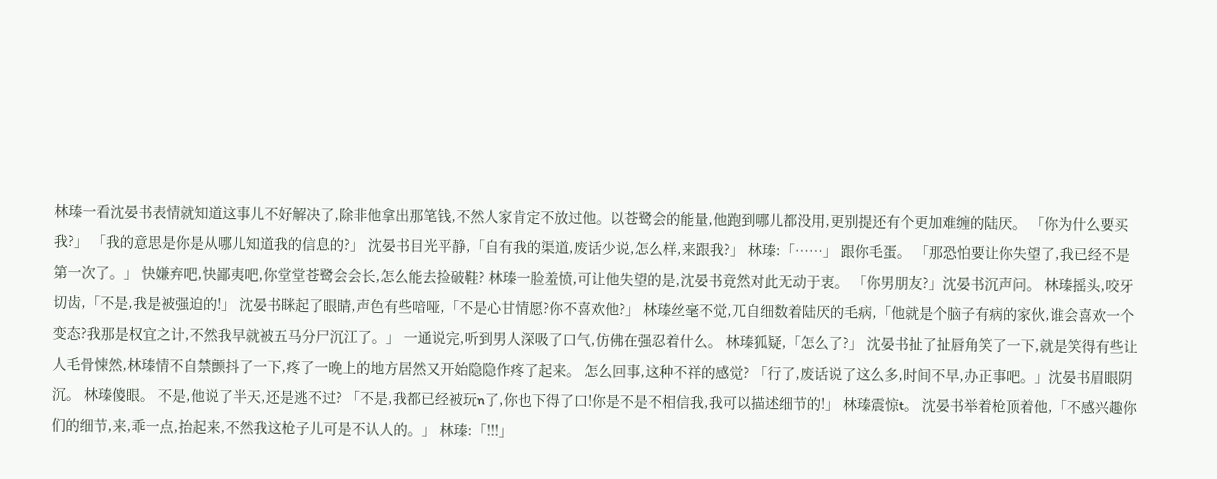林瑧一看沈晏书表情就知道这事儿不好解决了,除非他拿出那笔钱,不然人家肯定不放过他。以苍鹭会的能量,他跑到哪儿都没用,更别提还有个更加难缠的陆厌。 「你为什么要买我?」 「我的意思是你是从哪儿知道我的信息的?」 沈晏书目光平静,「自有我的渠道,废话少说,怎么样,来跟我?」 林瑧:「……」 跟你毛蛋。 「那恐怕要让你失望了,我已经不是第一次了。」 快嫌弃吧,快鄙夷吧,你堂堂苍鹭会会长,怎么能去捡破鞋? 林瑧一脸羞愤,可让他失望的是,沈晏书竟然对此无动于衷。 「你男朋友?」沈晏书沉声问。 林瑧摇头,咬牙切齿,「不是,我是被强迫的!」 沈晏书眯起了眼睛,声色有些喑哑,「不是心甘情愿?你不喜欢他?」 林瑧丝毫不觉,兀自细数着陆厌的毛病,「他就是个脑子有病的家伙,谁会喜欢一个变态?我那是权宜之计,不然我早就被五马分尸沉江了。」 一通说完,听到男人深吸了口气,仿佛在强忍着什么。 林瑧狐疑,「怎么了?」 沈晏书扯了扯唇角笑了一下,就是笑得有些让人毛骨悚然,林瑧情不自禁颤抖了一下,疼了一晚上的地方居然又开始隐隐作疼了起来。 怎么回事,这种不祥的感觉? 「行了,废话说了这么多,时间不早,办正事吧。」沈晏书眉眼阴沉。 林瑧傻眼。 不是,他说了半天,还是逃不过? 「不是,我都已经被玩n了,你也下得了口!你是不是不相信我,我可以描述细节的!」 林瑧震惊t。 沈晏书举着枪顶着他,「不感兴趣你们的细节,来,乖一点,抬起来,不然我这枪子儿可是不认人的。」 林瑧:「!!!」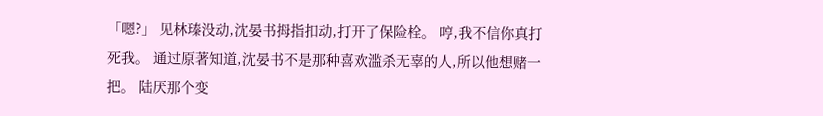「嗯?」 见林瑧没动,沈晏书拇指扣动,打开了保险栓。 哼,我不信你真打死我。 通过原著知道,沈晏书不是那种喜欢滥杀无辜的人,所以他想赌一把。 陆厌那个变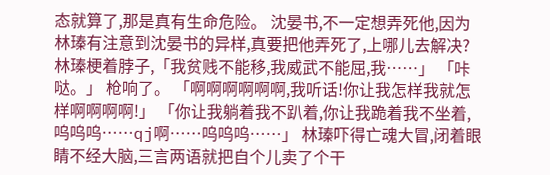态就算了,那是真有生命危险。 沈晏书,不一定想弄死他,因为林瑧有注意到沈晏书的异样,真要把他弄死了,上哪儿去解决? 林瑧梗着脖子,「我贫贱不能移,我威武不能屈,我……」 「咔哒。」 枪响了。 「啊啊啊啊啊啊,我听话!你让我怎样我就怎样啊啊啊啊!」 「你让我躺着我不趴着,你让我跪着我不坐着,呜呜呜……qj啊……呜呜呜……」 林瑧吓得亡魂大冒,闭着眼睛不经大脑,三言两语就把自个儿卖了个干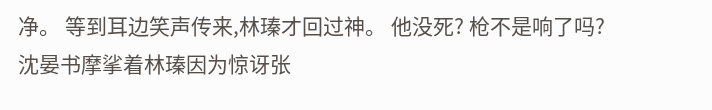净。 等到耳边笑声传来,林瑧才回过神。 他没死? 枪不是响了吗? 沈晏书摩挲着林瑧因为惊讶张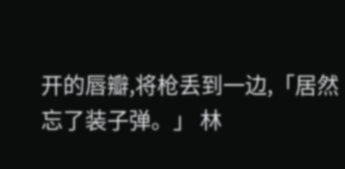开的唇瓣,将枪丢到一边,「居然忘了装子弹。」 林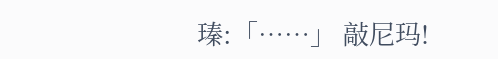瑧:「……」 敲尼玛!